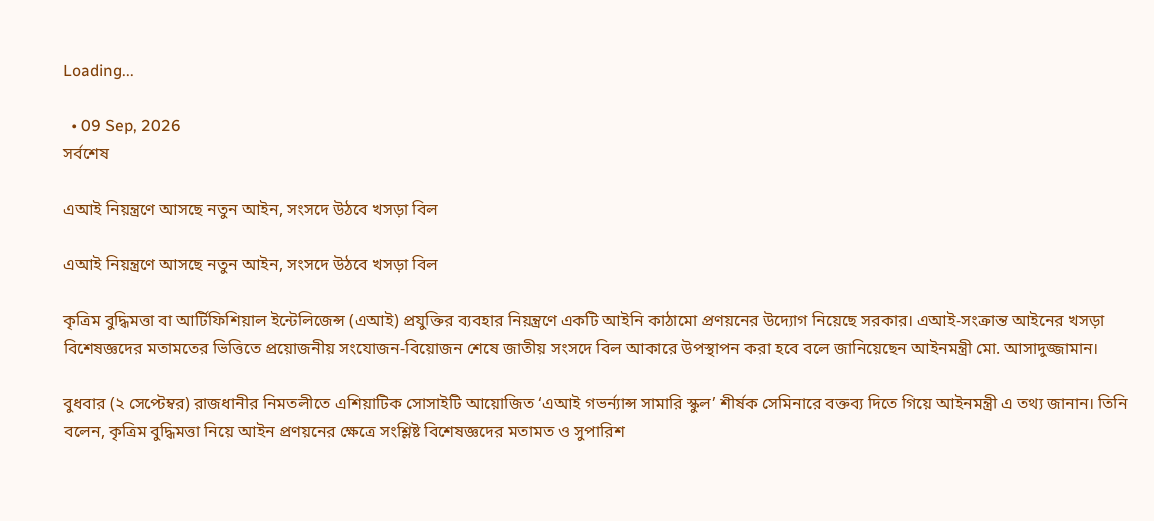Loading...

  • 09 Sep, 2026
সর্বশেষ

এআই নিয়ন্ত্রণে আসছে নতুন আইন, সংসদে উঠবে খসড়া বিল

এআই নিয়ন্ত্রণে আসছে নতুন আইন, সংসদে উঠবে খসড়া বিল

কৃত্রিম বুদ্ধিমত্তা বা আর্টিফিশিয়াল ইন্টেলিজেন্স (এআই) প্রযুক্তির ব্যবহার নিয়ন্ত্রণে একটি আইনি কাঠামো প্রণয়নের উদ্যোগ নিয়েছে সরকার। এআই-সংক্রান্ত আইনের খসড়া বিশেষজ্ঞদের মতামতের ভিত্তিতে প্রয়োজনীয় সংযোজন-বিয়োজন শেষে জাতীয় সংসদে বিল আকারে উপস্থাপন করা হবে বলে জানিয়েছেন আইনমন্ত্রী মো. আসাদুজ্জামান।

বুধবার (২ সেপ্টেম্বর) রাজধানীর নিমতলীতে এশিয়াটিক সোসাইটি আয়োজিত ‘এআই গভর্ন্যান্স সামারি স্কুল’ শীর্ষক সেমিনারে বক্তব্য দিতে গিয়ে আইনমন্ত্রী এ তথ্য জানান। তিনি বলেন, কৃত্রিম বুদ্ধিমত্তা নিয়ে আইন প্রণয়নের ক্ষেত্রে সংশ্লিষ্ট বিশেষজ্ঞদের মতামত ও সুপারিশ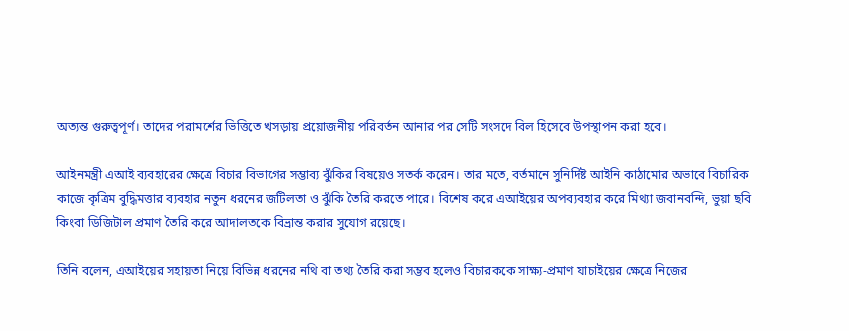অত্যন্ত গুরুত্বপূর্ণ। তাদের পরামর্শের ভিত্তিতে খসড়ায় প্রয়োজনীয় পরিবর্তন আনার পর সেটি সংসদে বিল হিসেবে উপস্থাপন করা হবে।

আইনমন্ত্রী এআই ব্যবহারের ক্ষেত্রে বিচার বিভাগের সম্ভাব্য ঝুঁকির বিষয়েও সতর্ক করেন। তার মতে, বর্তমানে সুনির্দিষ্ট আইনি কাঠামোর অভাবে বিচারিক কাজে কৃত্রিম বুদ্ধিমত্তার ব্যবহার নতুন ধরনের জটিলতা ও ঝুঁকি তৈরি করতে পারে। বিশেষ করে এআইয়ের অপব্যবহার করে মিথ্যা জবানবন্দি, ভুয়া ছবি কিংবা ডিজিটাল প্রমাণ তৈরি করে আদালতকে বিভ্রান্ত করার সুযোগ রয়েছে।

তিনি বলেন, এআইয়ের সহায়তা নিয়ে বিভিন্ন ধরনের নথি বা তথ্য তৈরি করা সম্ভব হলেও বিচারককে সাক্ষ্য-প্রমাণ যাচাইয়ের ক্ষেত্রে নিজের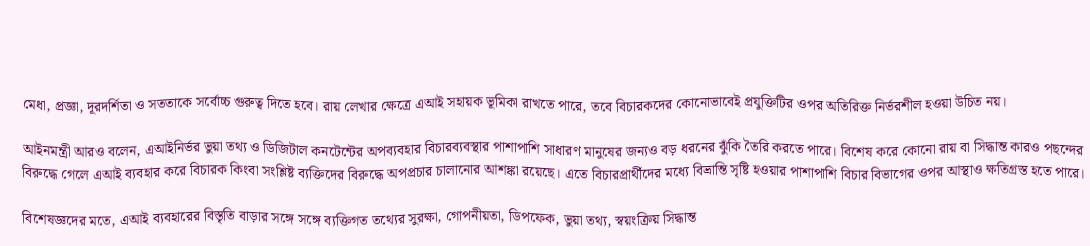মেধা, প্রজ্ঞা, দূরদর্শিতা ও সততাকে সর্বোচ্চ গুরুত্ব দিতে হবে। রায় লেখার ক্ষেত্রে এআই সহায়ক ভূমিকা রাখতে পারে, তবে বিচারকদের কোনোভাবেই প্রযুক্তিটির ওপর অতিরিক্ত নির্ভরশীল হওয়া উচিত নয়।

আইনমন্ত্রী আরও বলেন, এআইনির্ভর ভুয়া তথ্য ও ডিজিটাল কনটেন্টের অপব্যবহার বিচারব্যবস্থার পাশাপাশি সাধারণ মানুষের জন্যও বড় ধরনের ঝুঁকি তৈরি করতে পারে। বিশেষ করে কোনো রায় বা সিদ্ধান্ত কারও পছন্দের বিরুদ্ধে গেলে এআই ব্যবহার করে বিচারক কিংবা সংশ্লিষ্ট ব্যক্তিদের বিরুদ্ধে অপপ্রচার চালানোর আশঙ্কা রয়েছে। এতে বিচারপ্রার্থীদের মধ্যে বিভ্রান্তি সৃষ্টি হওয়ার পাশাপাশি বিচার বিভাগের ওপর আস্থাও ক্ষতিগ্রস্ত হতে পারে।

বিশেষজ্ঞদের মতে, এআই ব্যবহারের বিস্তৃতি বাড়ার সঙ্গে সঙ্গে ব্যক্তিগত তথ্যের সুরক্ষা, গোপনীয়তা, ডিপফেক, ভুয়া তথ্য, স্বয়ংক্রিয় সিদ্ধান্ত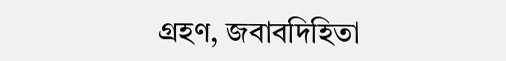গ্রহণ, জবাবদিহিতা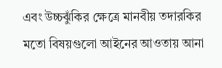এবং উচ্চঝুঁকির ক্ষেত্রে মানবীয় তদারকির মতো বিষয়গুলো আইনের আওতায় আনা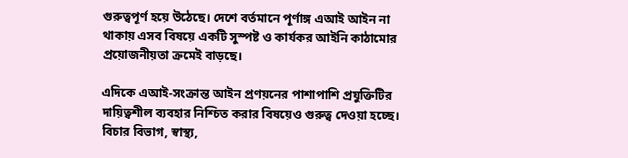গুরুত্বপূর্ণ হয়ে উঠেছে। দেশে বর্তমানে পূর্ণাঙ্গ এআই আইন না থাকায় এসব বিষয়ে একটি সুস্পষ্ট ও কার্যকর আইনি কাঠামোর প্রয়োজনীয়তা ক্রমেই বাড়ছে।

এদিকে এআই-সংক্রান্ত আইন প্রণয়নের পাশাপাশি প্রযুক্তিটির দায়িত্বশীল ব্যবহার নিশ্চিত করার বিষয়েও গুরুত্ব দেওয়া হচ্ছে। বিচার বিভাগ, স্বাস্থ্য,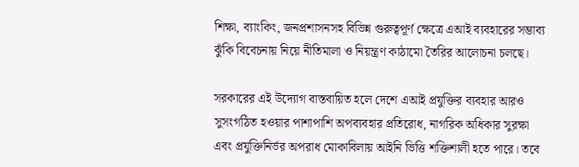শিক্ষা, ব্যাংকিং, জনপ্রশাসনসহ বিভিন্ন গুরুত্বপূর্ণ ক্ষেত্রে এআই ব্যবহারের সম্ভাব্য ঝুঁকি বিবেচনায় নিয়ে নীতিমালা ও নিয়ন্ত্রণ কাঠামো তৈরির আলোচনা চলছে।

সরকারের এই উদ্যোগ বাস্তবায়িত হলে দেশে এআই প্রযুক্তির ব্যবহার আরও সুসংগঠিত হওয়ার পাশাপাশি অপব্যবহার প্রতিরোধ, নাগরিক অধিকার সুরক্ষা এবং প্রযুক্তিনির্ভর অপরাধ মোকাবিলায় আইনি ভিত্তি শক্তিশালী হতে পারে। তবে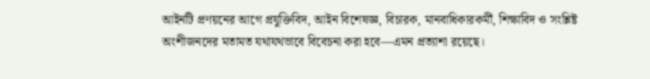আইনটি প্রণয়নের আগে প্রযুক্তিবিদ, আইন বিশেষজ্ঞ, বিচারক, মানবাধিকারকর্মী, শিক্ষাবিদ ও সংশ্লিষ্ট অংশীজনদের মতামত যথাযথভাবে বিবেচনা করা হবে—এমন প্রত্যাশা রয়েছে।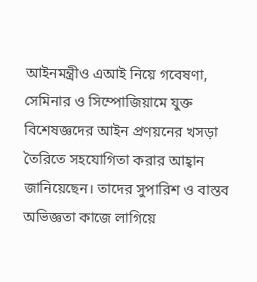আইনমন্ত্রীও এআই নিয়ে গবেষণা, সেমিনার ও সিম্পোজিয়ামে যুক্ত বিশেষজ্ঞদের আইন প্রণয়নের খসড়া তৈরিতে সহযোগিতা করার আহ্বান জানিয়েছেন। তাদের সুপারিশ ও বাস্তব অভিজ্ঞতা কাজে লাগিয়ে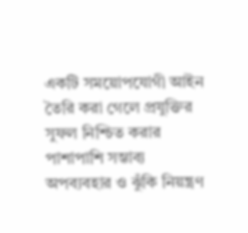একটি সময়োপযোগী আইন তৈরি করা গেলে প্রযুক্তির সুফল নিশ্চিত করার পাশাপাশি সম্ভাব্য অপব্যবহার ও ঝুঁকি নিয়ন্ত্রণ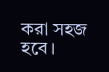করা সহজ হবে।